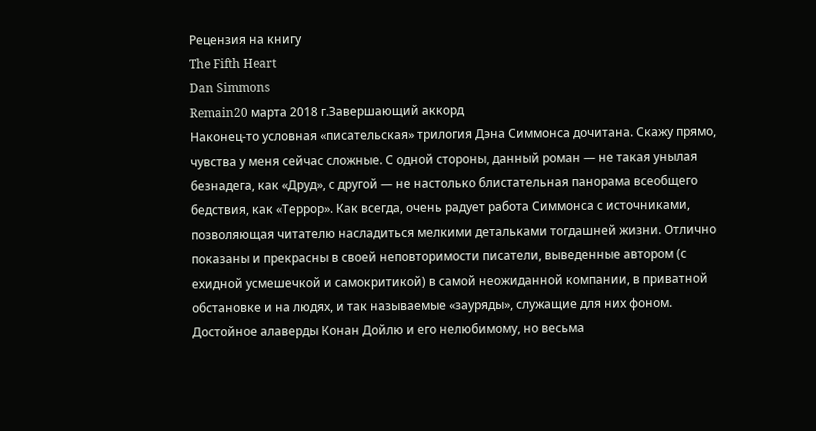Рецензия на книгу
The Fifth Heart
Dan Simmons
Remain20 марта 2018 г.Завершающий аккорд
Наконец-то условная «писательская» трилогия Дэна Симмонса дочитана. Скажу прямо, чувства у меня сейчас сложные. С одной стороны, данный роман — не такая унылая безнадега, как «Друд», с другой — не настолько блистательная панорама всеобщего бедствия, как «Террор». Как всегда, очень радует работа Симмонса с источниками, позволяющая читателю насладиться мелкими детальками тогдашней жизни. Отлично показаны и прекрасны в своей неповторимости писатели, выведенные автором (с ехидной усмешечкой и самокритикой) в самой неожиданной компании, в приватной обстановке и на людях, и так называемые «зауряды», служащие для них фоном. Достойное алаверды Конан Дойлю и его нелюбимому, но весьма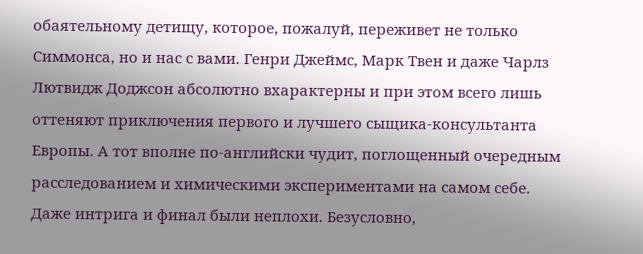обаятельному детищу, которое, пожалуй, переживет не только Симмонса, но и нас с вами. Генри Джеймс, Марк Твен и даже Чарлз Лютвидж Доджсон абсолютно вхарактерны и при этом всего лишь оттеняют приключения первого и лучшего сыщика-консультанта Европы. А тот вполне по-английски чудит, поглощенный очередным расследованием и химическими экспериментами на самом себе. Даже интрига и финал были неплохи. Безусловно,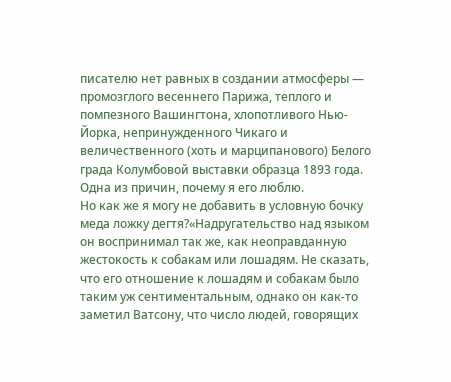писателю нет равных в создании атмосферы — промозглого весеннего Парижа, теплого и помпезного Вашингтона, хлопотливого Нью-Йорка, непринужденного Чикаго и величественного (хоть и марципанового) Белого града Колумбовой выставки образца 1893 года. Одна из причин, почему я его люблю.
Но как же я могу не добавить в условную бочку меда ложку дегтя?«Надругательство над языком он воспринимал так же, как неоправданную жестокость к собакам или лошадям. Не сказать, что его отношение к лошадям и собакам было таким уж сентиментальным, однако он как-то заметил Ватсону, что число людей, говорящих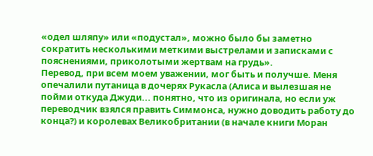«одел шляпу» или «подустал», можно было бы заметно сократить несколькими меткими выстрелами и записками с пояснениями, приколотыми жертвам на грудь».
Перевод, при всем моем уважении, мог быть и получше. Меня опечалили путаница в дочерях Рукасла (Алиса и вылезшая не пойми откуда Джуди... понятно, что из оригинала, но если уж переводчик взялся править Симмонса, нужно доводить работу до конца?) и королевах Великобритании (в начале книги Моран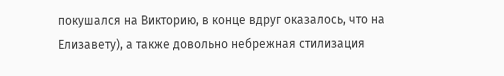покушался на Викторию, в конце вдруг оказалось, что на Елизавету), а также довольно небрежная стилизация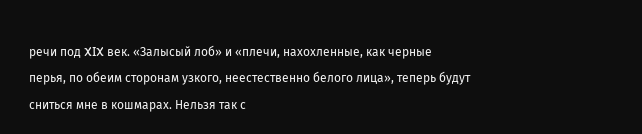речи под XIX век. «Залысый лоб» и «плечи, нахохленные, как черные перья, по обеим сторонам узкого, неестественно белого лица», теперь будут сниться мне в кошмарах. Нельзя так с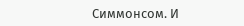Симмонсом. И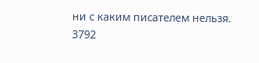ни с каким писателем нельзя.
3792